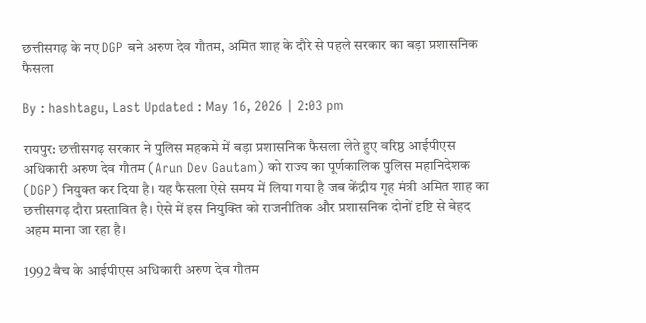छत्तीसगढ़ के नए DGP बने अरुण देव गौतम, अमित शाह के दौरे से पहले सरकार का बड़ा प्रशासनिक फैसला

By : hashtagu, Last Updated : May 16, 2026 | 2:03 pm

रायपुर: छत्तीसगढ़ सरकार ने पुलिस महकमे में बड़ा प्रशासनिक फैसला लेते हुए वरिष्ठ आईपीएस अधिकारी अरुण देव गौतम (Arun Dev Gautam) को राज्य का पूर्णकालिक पुलिस महानिदेशक (DGP) नियुक्त कर दिया है। यह फैसला ऐसे समय में लिया गया है जब केंद्रीय गृह मंत्री अमित शाह का छत्तीसगढ़ दौरा प्रस्तावित है। ऐसे में इस नियुक्ति को राजनीतिक और प्रशासनिक दोनों दृष्टि से बेहद अहम माना जा रहा है।

1992 बैच के आईपीएस अधिकारी अरुण देव गौतम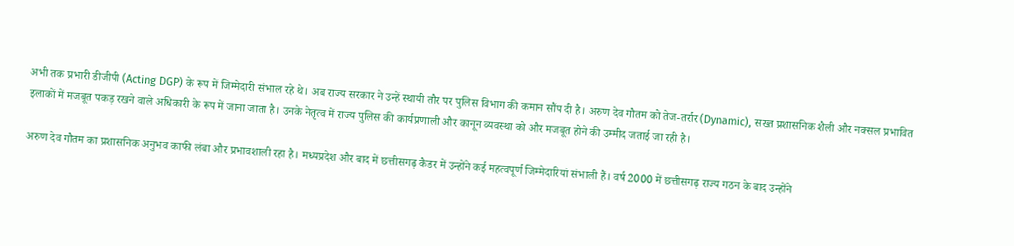अभी तक प्रभारी डीजीपी (Acting DGP) के रूप में जिम्मेदारी संभाल रहे थे। अब राज्य सरकार ने उन्हें स्थायी तौर पर पुलिस विभाग की कमान सौंप दी है। अरुण देव गौतम को तेज-तर्रार (Dynamic), सख्त प्रशासनिक शैली और नक्सल प्रभावित इलाकों में मजबूत पकड़ रखने वाले अधिकारी के रूप में जाना जाता है। उनके नेतृत्व में राज्य पुलिस की कार्यप्रणाली और कानून व्यवस्था को और मजबूत होने की उम्मीद जताई जा रही है।

अरुण देव गौतम का प्रशासनिक अनुभव काफी लंबा और प्रभावशाली रहा है। मध्यप्रदेश और बाद में छत्तीसगढ़ कैडर में उन्होंने कई महत्वपूर्ण जिम्मेदारियां संभाली हैं। वर्ष 2000 में छत्तीसगढ़ राज्य गठन के बाद उन्होंने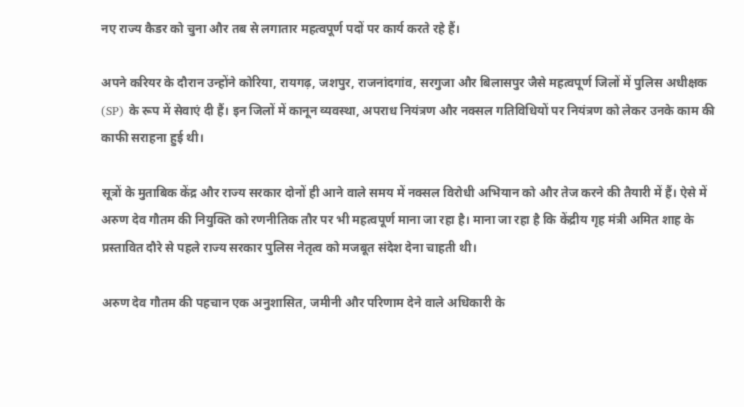नए राज्य कैडर को चुना और तब से लगातार महत्वपूर्ण पदों पर कार्य करते रहे हैं।

अपने करियर के दौरान उन्होंने कोरिया, रायगढ़, जशपुर, राजनांदगांव, सरगुजा और बिलासपुर जैसे महत्वपूर्ण जिलों में पुलिस अधीक्षक (SP) के रूप में सेवाएं दी हैं। इन जिलों में कानून व्यवस्था, अपराध नियंत्रण और नक्सल गतिविधियों पर नियंत्रण को लेकर उनके काम की काफी सराहना हुई थी।

सूत्रों के मुताबिक केंद्र और राज्य सरकार दोनों ही आने वाले समय में नक्सल विरोधी अभियान को और तेज करने की तैयारी में हैं। ऐसे में अरुण देव गौतम की नियुक्ति को रणनीतिक तौर पर भी महत्वपूर्ण माना जा रहा है। माना जा रहा है कि केंद्रीय गृह मंत्री अमित शाह के प्रस्तावित दौरे से पहले राज्य सरकार पुलिस नेतृत्व को मजबूत संदेश देना चाहती थी।

अरुण देव गौतम की पहचान एक अनुशासित, जमीनी और परिणाम देने वाले अधिकारी के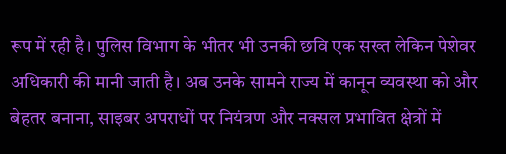रूप में रही है। पुलिस विभाग के भीतर भी उनकी छवि एक सख्त लेकिन पेशेवर अधिकारी की मानी जाती है। अब उनके सामने राज्य में कानून व्यवस्था को और बेहतर बनाना, साइबर अपराधों पर नियंत्रण और नक्सल प्रभावित क्षेत्रों में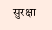सुरक्षा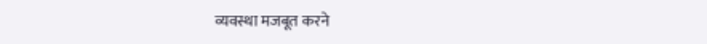व्यवस्था मजबूत करने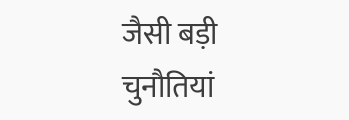जैसी बड़ी चुनौतियां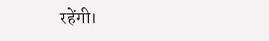रहेंगी।